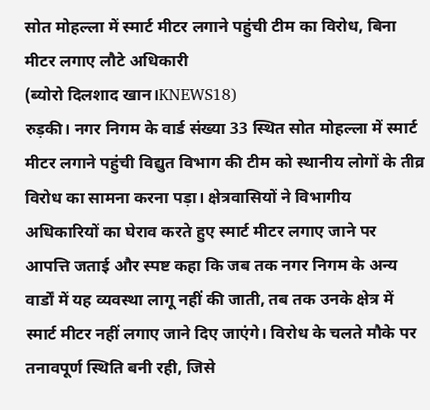सोत मोहल्ला में स्मार्ट मीटर लगाने पहुंची टीम का विरोध, बिना मीटर लगाए लौटे अधिकारी
(ब्योरो दिलशाद खान।KNEWS18)
रुड़की। नगर निगम के वार्ड संख्या 33 स्थित सोत मोहल्ला में स्मार्ट मीटर लगाने पहुंची विद्युत विभाग की टीम को स्थानीय लोगों के तीव्र विरोध का सामना करना पड़ा। क्षेत्रवासियों ने विभागीय अधिकारियों का घेराव करते हुए स्मार्ट मीटर लगाए जाने पर आपत्ति जताई और स्पष्ट कहा कि जब तक नगर निगम के अन्य वार्डों में यह व्यवस्था लागू नहीं की जाती, तब तक उनके क्षेत्र में स्मार्ट मीटर नहीं लगाए जाने दिए जाएंगे। विरोध के चलते मौके पर तनावपूर्ण स्थिति बनी रही, जिसे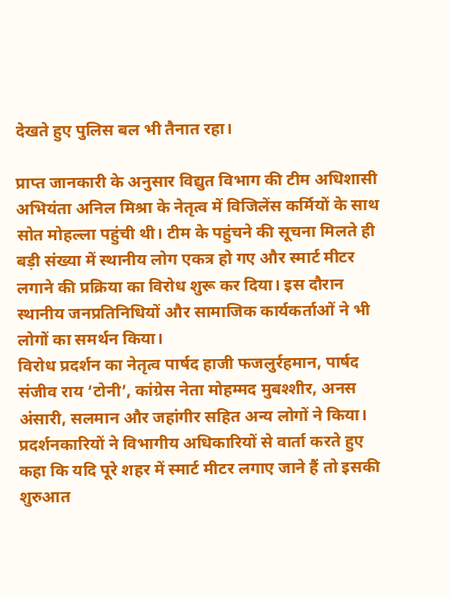देखते हुए पुलिस बल भी तैनात रहा।

प्राप्त जानकारी के अनुसार विद्युत विभाग की टीम अधिशासी अभियंता अनिल मिश्रा के नेतृत्व में विजिलेंस कर्मियों के साथ सोत मोहल्ला पहुंची थी। टीम के पहुंचने की सूचना मिलते ही बड़ी संख्या में स्थानीय लोग एकत्र हो गए और स्मार्ट मीटर लगाने की प्रक्रिया का विरोध शुरू कर दिया। इस दौरान स्थानीय जनप्रतिनिधियों और सामाजिक कार्यकर्ताओं ने भी लोगों का समर्थन किया।
विरोध प्रदर्शन का नेतृत्व पार्षद हाजी फजलुर्रहमान, पार्षद संजीव राय ‘टोनी’, कांग्रेस नेता मोहम्मद मुबश्शीर, अनस अंसारी, सलमान और जहांगीर सहित अन्य लोगों ने किया। प्रदर्शनकारियों ने विभागीय अधिकारियों से वार्ता करते हुए कहा कि यदि पूरे शहर में स्मार्ट मीटर लगाए जाने हैं तो इसकी शुरुआत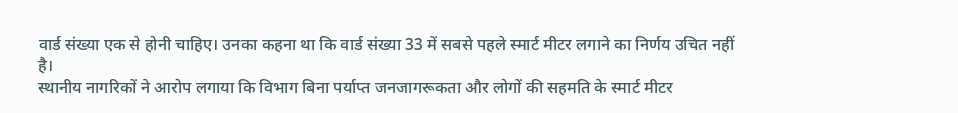वार्ड संख्या एक से होनी चाहिए। उनका कहना था कि वार्ड संख्या 33 में सबसे पहले स्मार्ट मीटर लगाने का निर्णय उचित नहीं है।
स्थानीय नागरिकों ने आरोप लगाया कि विभाग बिना पर्याप्त जनजागरूकता और लोगों की सहमति के स्मार्ट मीटर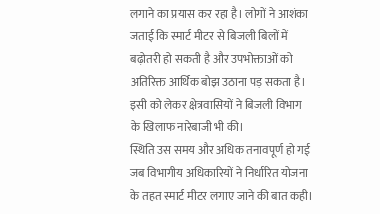लगाने का प्रयास कर रहा है। लोगों ने आशंका जताई कि स्मार्ट मीटर से बिजली बिलों में बढ़ोतरी हो सकती है और उपभोक्ताओं को अतिरिक्त आर्थिक बोझ उठाना पड़ सकता है। इसी को लेकर क्षेत्रवासियों ने बिजली विभाग के खिलाफ नारेबाजी भी की।
स्थिति उस समय और अधिक तनावपूर्ण हो गई जब विभागीय अधिकारियों ने निर्धारित योजना के तहत स्मार्ट मीटर लगाए जाने की बात कही।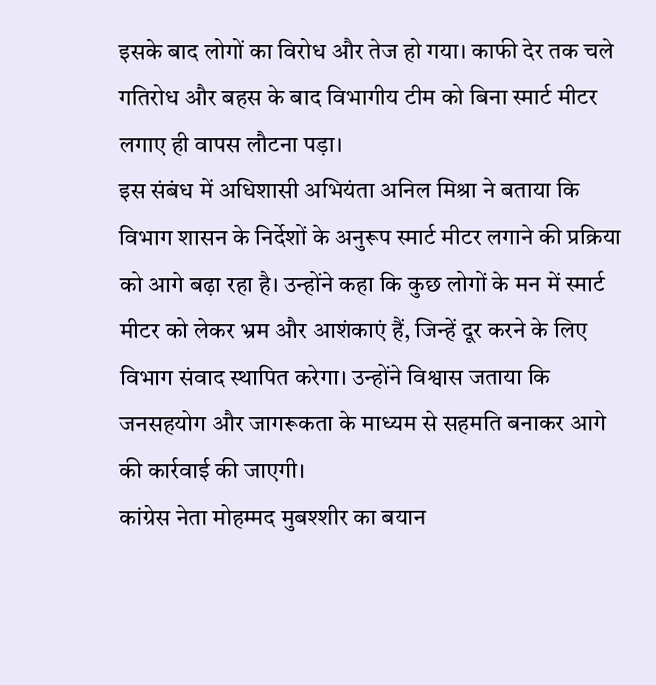इसके बाद लोगों का विरोध और तेज हो गया। काफी देर तक चले गतिरोध और बहस के बाद विभागीय टीम को बिना स्मार्ट मीटर लगाए ही वापस लौटना पड़ा।
इस संबंध में अधिशासी अभियंता अनिल मिश्रा ने बताया कि विभाग शासन के निर्देशों के अनुरूप स्मार्ट मीटर लगाने की प्रक्रिया को आगे बढ़ा रहा है। उन्होंने कहा कि कुछ लोगों के मन में स्मार्ट मीटर को लेकर भ्रम और आशंकाएं हैं, जिन्हें दूर करने के लिए विभाग संवाद स्थापित करेगा। उन्होंने विश्वास जताया कि जनसहयोग और जागरूकता के माध्यम से सहमति बनाकर आगे की कार्रवाई की जाएगी।
कांग्रेस नेता मोहम्मद मुबश्शीर का बयान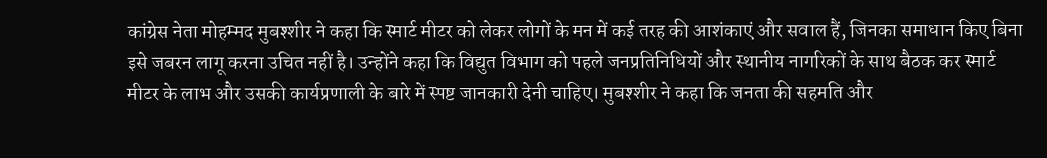कांग्रेस नेता मोहम्मद मुबश्शीर ने कहा कि स्मार्ट मीटर को लेकर लोगों के मन में कई तरह की आशंकाएं और सवाल हैं, जिनका समाधान किए बिना इसे जबरन लागू करना उचित नहीं है। उन्होंने कहा कि विद्युत विभाग को पहले जनप्रतिनिधियों और स्थानीय नागरिकों के साथ बैठक कर स्मार्ट मीटर के लाभ और उसकी कार्यप्रणाली के बारे में स्पष्ट जानकारी देनी चाहिए। मुबश्शीर ने कहा कि जनता की सहमति और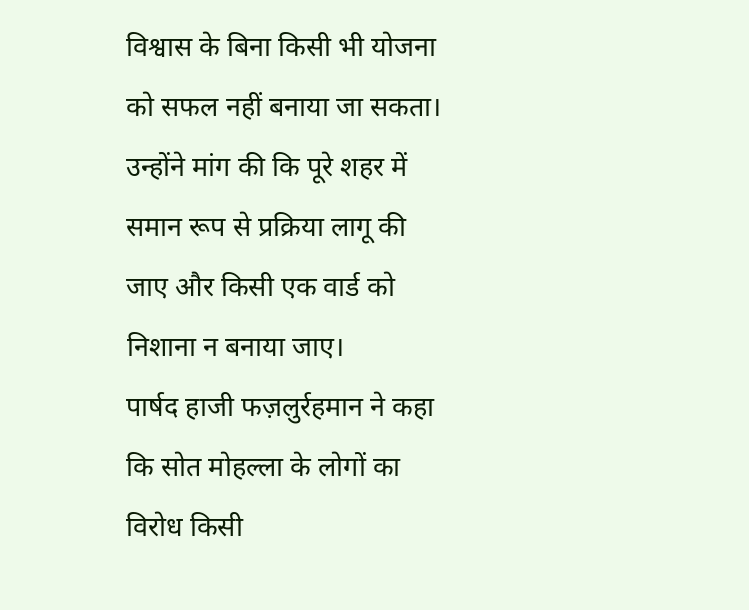विश्वास के बिना किसी भी योजना को सफल नहीं बनाया जा सकता। उन्होंने मांग की कि पूरे शहर में समान रूप से प्रक्रिया लागू की जाए और किसी एक वार्ड को निशाना न बनाया जाए।
पार्षद हाजी फज़लुर्रहमान ने कहा कि सोत मोहल्ला के लोगों का विरोध किसी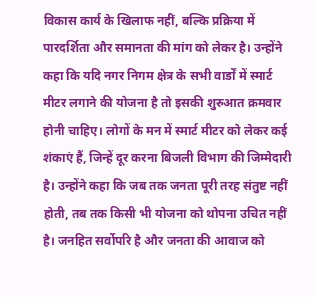विकास कार्य के खिलाफ नहीं, बल्कि प्रक्रिया में पारदर्शिता और समानता की मांग को लेकर है। उन्होंने कहा कि यदि नगर निगम क्षेत्र के सभी वार्डों में स्मार्ट मीटर लगाने की योजना है तो इसकी शुरुआत क्रमवार होनी चाहिए। लोगों के मन में स्मार्ट मीटर को लेकर कई शंकाएं हैं, जिन्हें दूर करना बिजली विभाग की जिम्मेदारी है। उन्होंने कहा कि जब तक जनता पूरी तरह संतुष्ट नहीं होती, तब तक किसी भी योजना को थोपना उचित नहीं है। जनहित सर्वोपरि है और जनता की आवाज को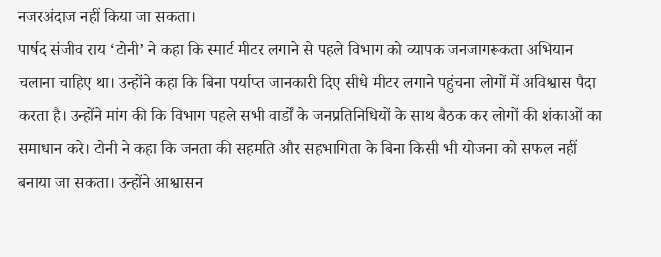नजरअंदाज नहीं किया जा सकता।
पार्षद संजीव राय ‘टोनी’ ने कहा कि स्मार्ट मीटर लगाने से पहले विभाग को व्यापक जनजागरूकता अभियान चलाना चाहिए था। उन्होंने कहा कि बिना पर्याप्त जानकारी दिए सीधे मीटर लगाने पहुंचना लोगों में अविश्वास पैदा करता है। उन्होंने मांग की कि विभाग पहले सभी वार्डों के जनप्रतिनिधियों के साथ बैठक कर लोगों की शंकाओं का समाधान करे। टोनी ने कहा कि जनता की सहमति और सहभागिता के बिना किसी भी योजना को सफल नहीं बनाया जा सकता। उन्होंने आश्वासन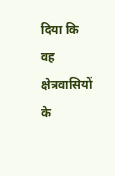दिया कि वह क्षेत्रवासियों के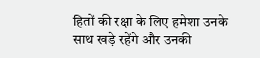हितों की रक्षा के लिए हमेशा उनके साथ खड़े रहेंगे और उनकी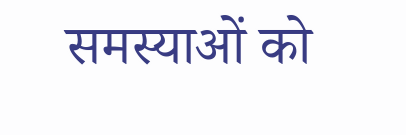समस्याओं को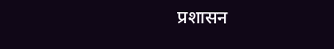प्रशासन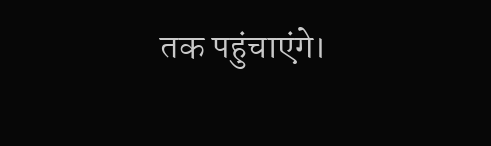तक पहुंचाएंगे।